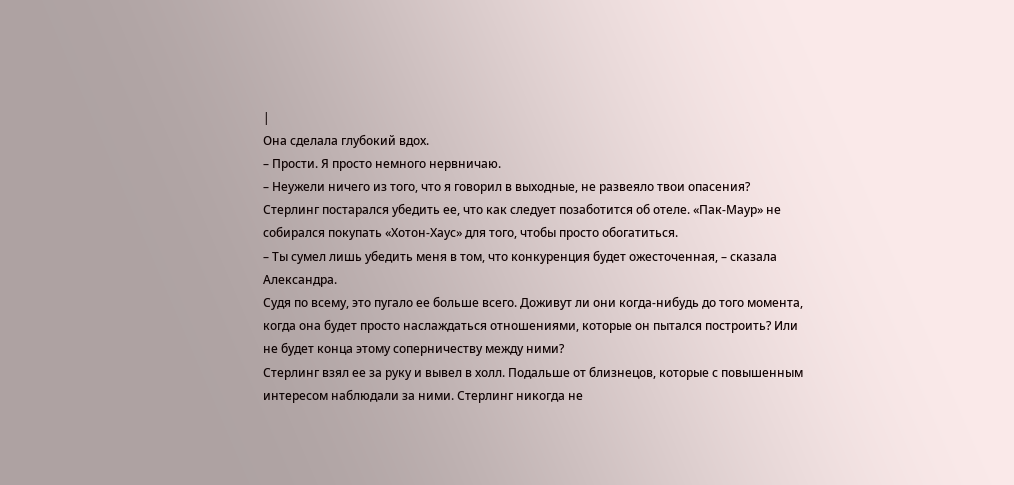|
Она сделала глубокий вдох.
– Прости. Я просто немного нервничаю.
– Неужели ничего из того, что я говорил в выходные, не развеяло твои опасения?
Стерлинг постарался убедить ее, что как следует позаботится об отеле. «Пак-Маур» не собирался покупать «Хотон-Хаус» для того, чтобы просто обогатиться.
– Ты сумел лишь убедить меня в том, что конкуренция будет ожесточенная, – сказала Александра.
Судя по всему, это пугало ее больше всего. Доживут ли они когда-нибудь до того момента, когда она будет просто наслаждаться отношениями, которые он пытался построить? Или не будет конца этому соперничеству между ними?
Стерлинг взял ее за руку и вывел в холл. Подальше от близнецов, которые с повышенным интересом наблюдали за ними. Стерлинг никогда не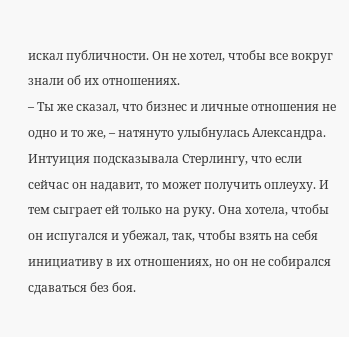искал публичности. Он не хотел, чтобы все вокруг знали об их отношениях.
– Ты же сказал, что бизнес и личные отношения не одно и то же, – натянуто улыбнулась Александра.
Интуиция подсказывала Стерлингу, что если сейчас он надавит, то может получить оплеуху. И тем сыграет ей только на руку. Она хотела, чтобы он испугался и убежал, так, чтобы взять на себя инициативу в их отношениях, но он не собирался сдаваться без боя.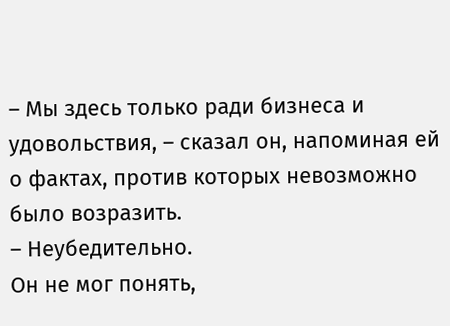– Мы здесь только ради бизнеса и удовольствия, – сказал он, напоминая ей о фактах, против которых невозможно было возразить.
– Неубедительно.
Он не мог понять,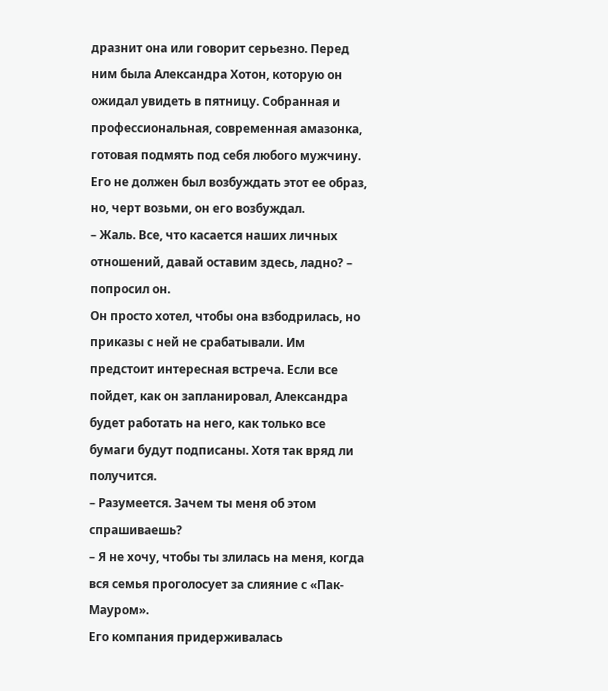дразнит она или говорит серьезно. Перед ним была Александра Хотон, которую он ожидал увидеть в пятницу. Собранная и профессиональная, современная амазонка, готовая подмять под себя любого мужчину. Его не должен был возбуждать этот ее образ, но, черт возьми, он его возбуждал.
– Жаль. Все, что касается наших личных отношений, давай оставим здесь, ладно? – попросил он.
Он просто хотел, чтобы она взбодрилась, но приказы с ней не срабатывали. Им предстоит интересная встреча. Если все пойдет, как он запланировал, Александра будет работать на него, как только все бумаги будут подписаны. Хотя так вряд ли получится.
– Разумеется. Зачем ты меня об этом спрашиваешь?
– Я не хочу, чтобы ты злилась на меня, когда вся семья проголосует за слияние с «Пак-Мауром».
Его компания придерживалась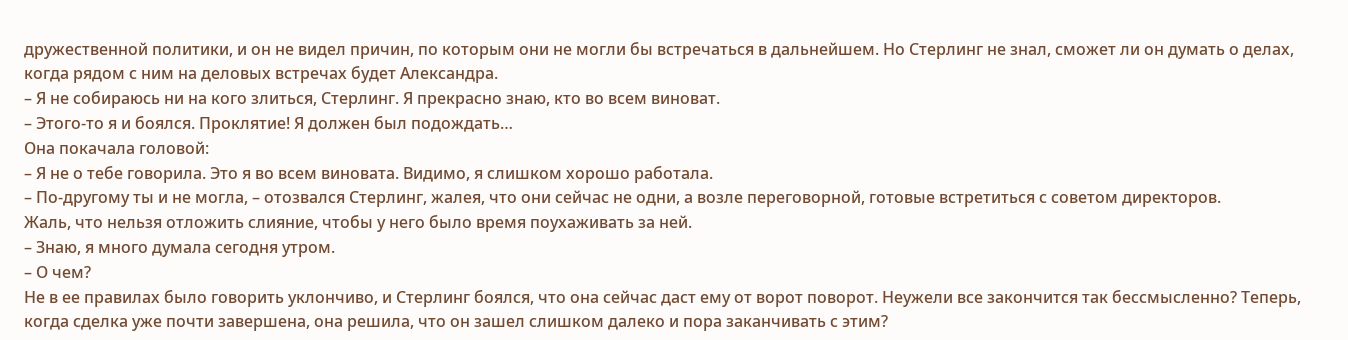дружественной политики, и он не видел причин, по которым они не могли бы встречаться в дальнейшем. Но Стерлинг не знал, сможет ли он думать о делах, когда рядом с ним на деловых встречах будет Александра.
– Я не собираюсь ни на кого злиться, Стерлинг. Я прекрасно знаю, кто во всем виноват.
– Этого-то я и боялся. Проклятие! Я должен был подождать…
Она покачала головой:
– Я не о тебе говорила. Это я во всем виновата. Видимо, я слишком хорошо работала.
– По-другому ты и не могла, – отозвался Стерлинг, жалея, что они сейчас не одни, а возле переговорной, готовые встретиться с советом директоров.
Жаль, что нельзя отложить слияние, чтобы у него было время поухаживать за ней.
– Знаю, я много думала сегодня утром.
– О чем?
Не в ее правилах было говорить уклончиво, и Стерлинг боялся, что она сейчас даст ему от ворот поворот. Неужели все закончится так бессмысленно? Теперь, когда сделка уже почти завершена, она решила, что он зашел слишком далеко и пора заканчивать с этим?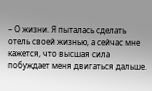– О жизни. Я пыталась сделать отель своей жизнью, а сейчас мне кажется, что высшая сила побуждает меня двигаться дальше.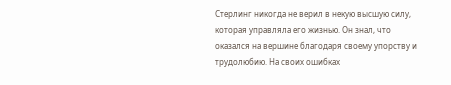Стерлинг никогда не верил в некую высшую силу, которая управляла его жизнью. Он знал, что оказался на вершине благодаря своему упорству и трудолюбию. На своих ошибках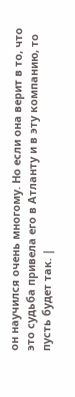он научился очень многому. Но если она верит в то, что это судьба привела его в Атланту и в эту компанию, то пусть будет так. |